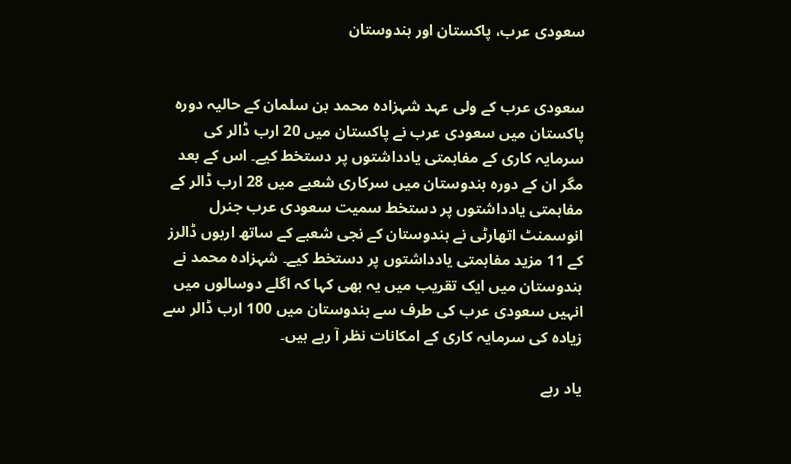سعودی عرب، پاکستان اور ہندوستان


سعودی عرب کے ولی عہد شہزادہ محمد بن سلمان کے حالیہ دورہ پاکستان میں سعودی عرب نے پاکستان میں 20 ارب ڈالر کی سرمایہ کاری کے مفاہمتی یادداشتوں پر دستخط کیے۔ اس کے بعد مگر ان کے دورہ ہندوستان میں سرکاری شعبے میں 28 ارب ڈالر کے مفاہمتی یادداشتوں پر دستخط سمیت سعودی عرب جنرل انوسمنٹ اتھارٹی نے ہندوستان کے نجی شعبے کے ساتھ اربوں ڈالرز کے 11 مزید مفاہمتی یادداشتوں پر دستخط کیے۔ شہزادہ محمد نے ہندوستان میں ایک تقریب میں یہ بھی کہا کہ اگلے دوسالوں میں انہیں سعودی عرب کی طرف سے ہندوستان میں 100 ارب ڈالر سے زیادہ کی سرمایہ کاری کے امکانات نظر آ رہے ہیں۔

یاد رہے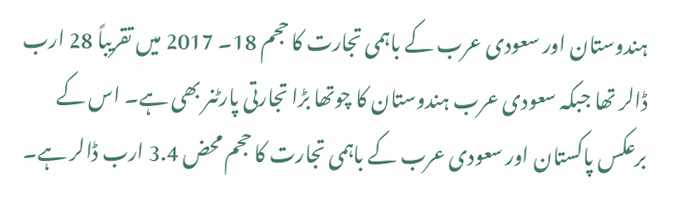ہندوستان اور سعودی عرب کے باہمی تجارت کا حجم 18۔ 2017 میں تقریباً 28 ارب ڈالر تھا جبکہ سعودی عرب ہندوستان کا چوتھا بڑا تجارتی پارٹنر بھی ہے۔ اس کے برعکس پاکستان اور سعودی عرب کے باہمی تجارت کا حجم محض 3.4 ارب ڈالر ہے۔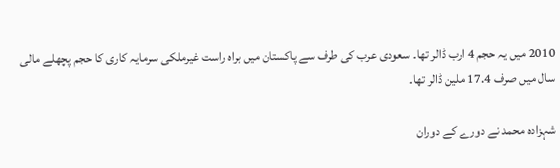2010 میں یہ حجم 4 ارب ڈالر تھا۔ سعودی عرب کی طرف سے پاکستان میں براہ راست غیرملکی سرمایہ کاری کا حجم پچھلے مالی سال میں صرف 17.4 ملین ڈالر تھا۔

شہزادہ محمد نے دورے کے دوران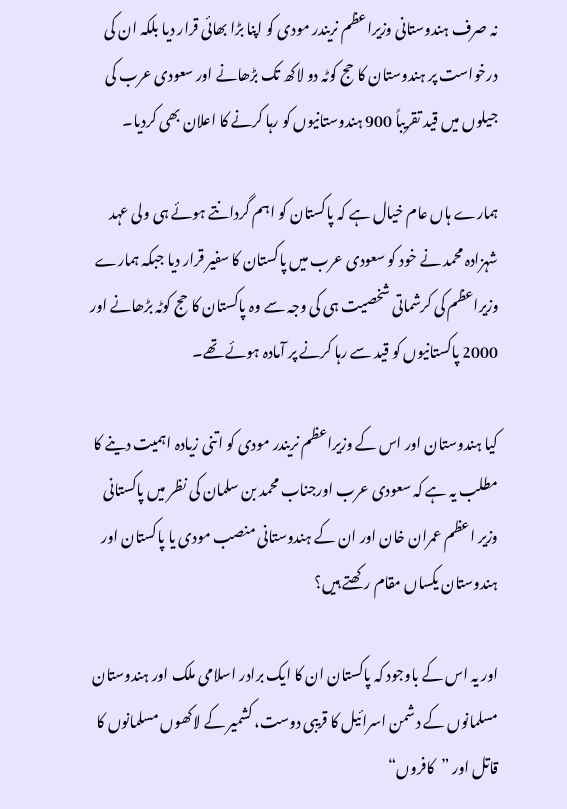نہ صرف ہندوستانی وزیراعظم نریندر مودی کو اپنا بڑا بھائی قرار دیا بلکہ ان کی درخواست پر ہندوستان کا حج کوٹہ دو لاکھ تک بڑھانے اور سعودی عرب کی جیلوں میں قید تقریباً 900 ہندوستانیوں کو رہا کرنے کا اعلان بھی کردیا۔

ہمارے ہاں عام خیال ہے کہ پاکستان کو اہم گردانتے ہوئے ہی ولی عہد شہزادہ محمد نے خود کو سعودی عرب میں پاکستان کا سفیر قرار دیا جبکہ ہمارے وزیراعظم کی کرشماتی شخصیت ہی کی وجہ سے وہ پاکستان کا حج کوٹہ بڑھانے اور 2000 پاکستانیوں کو قید سے رہا کرنے پر آمادہ ہوئے تھے۔

کیا ہندوستان اور اس کے وزیراعظم نریندر مودی کو اتنی زیادہ اہمیت دینے کا مطلب یہ ہے کہ سعودی عرب اورجناب محمد بن سلمان کی نظر میں پاکستانی وزیر اعظم عمران خان اور ان کے ہندوستانی منصب مودی یا پاکستان اور ہندوستان یکساں مقام رکھتے ہیں؟

اور یہ اس کے باوجود کہ پاکستان ان کا ایک برادر اسلامی ملک اور ہندوستان مسلمانوں کے دشمن اسرائیل کا قریبی دوست، کشمیر کے لاکھوں مسلمانوں کا قاتل اور ”کافروں“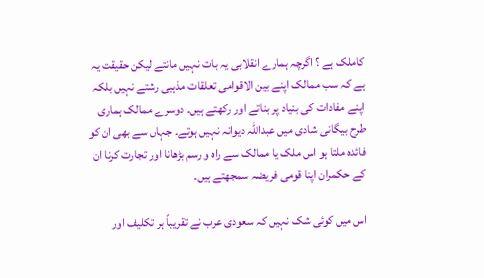کاملک ہے ؟ اگرچہ ہمارے انقلابی یہ بات نہیں مانتے لیکن حقیقت یہ ہے کہ سب ممالک اپنے بین الاقوامی تعلقات مذہبی رشتے نہیں بلکہ اپنے مفادات کی بنیاد پر بناتے اور رکھتے ہیں۔ دوسرے ممالک ہماری طرح بیگانی شادی میں عبداللہ دیوانہ نہیں ہوتے۔ جہاں سے بھی ان کو فائدہ ملتا ہو اس ملک یا ممالک سے راہ و رسم بڑھانا اور تجارت کرنا ان کے حکمران اپنا قومی فریضہ سمجھتے ہیں۔

اس میں کوئی شک نہیں کہ سعودی عرب نے تقریباً ہر تکلیف اور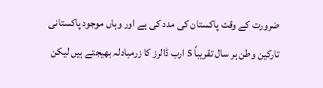ضرورت کے وقت پاکستان کی مدد کی ہے اور وہاں موجود پاکستانی تارکین وطن ہر سال تقریباً 5 ارب ڈالرز کا زرمبادلہ بھیجتے ہیں لیکن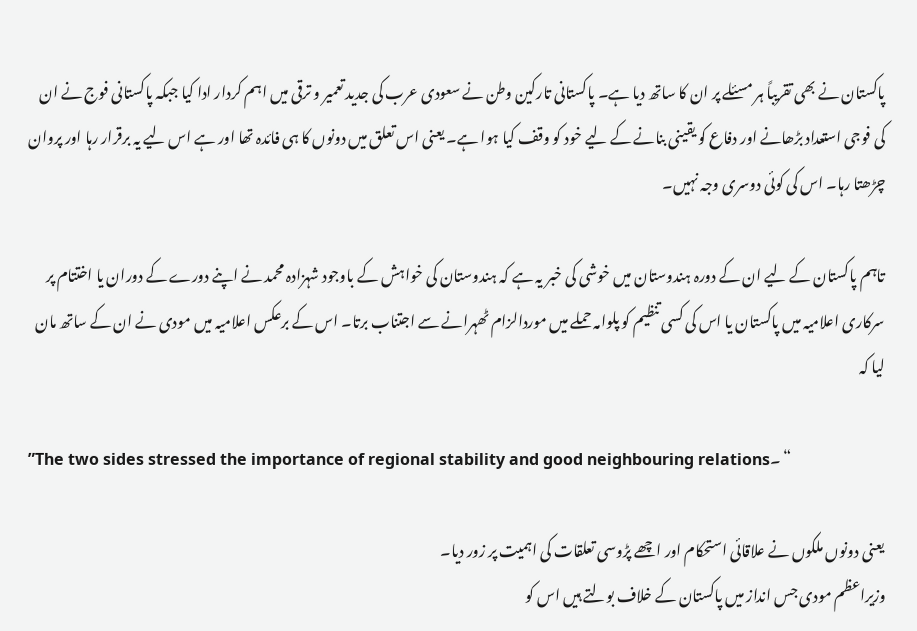پاکستان نے بھی تقریباً ہر مسئلے پر ان کا ساتھ دیا ہے۔ پاکستانی تارکین وطن نے سعودی عرب کی جدید تعمیر و ترقی میں اہم کردار ادا کیا جبکہ پاکستانی فوج نے ان کی فوجی استعداد بڑھانے اور دفاع کو یقینی بنانے کے لیے خود کو وقف کیا ہوا ہے۔ یعنی اس تعلق میں دونوں کا ہی فائدہ تھا اور ہے اس لیے یہ برقرار رہا اور پروان چڑھتا رہا۔ اس کی کوئی دوسری وجہ نہیں۔

تاہم پاکستان کے لیے ان کے دورہ ہندوستان میں خوشی کی خبر یہ ہے کہ ہندوستان کی خواہش کے باوجود شہزادہ محمد نے اپنے دورے کے دوران یا اختتام پر سرکاری اعلامیہ میں پاکستان یا اس کی کسی تنظیم کو پلوامہ حملے میں موردالزام ٹھہرانے سے اجتناب برتا۔ اس کے برعکس اعلامیہ میں مودی نے ان کے ساتھ مان لیا کہ

”The two sides stressed the importance of regional stability and good neighbouring relations۔ “

یعنی دونوں ملکوں نے علاقائی استحکام اور اچھے پڑوسی تعلقات کی اہمیت پر زور دیا۔
وزیراعظم مودی جس انداز میں پاکستان کے خلاف بولتے ہیں اس کو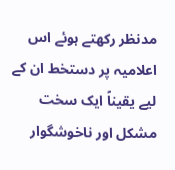مدنظر رکھتے ہوئے اس اعلامیہ پر دستخط ان کے لیے یقیناً ایک سخت مشکل اور ناخوشگوار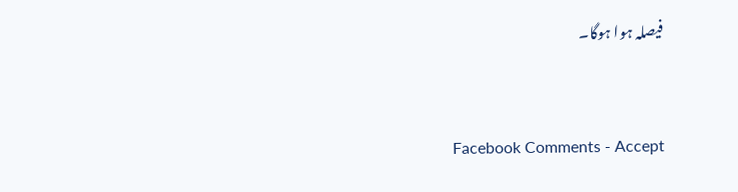فیصلہ ہوا ہوگا۔


Facebook Comments - Accept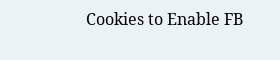Cookies to Enable FB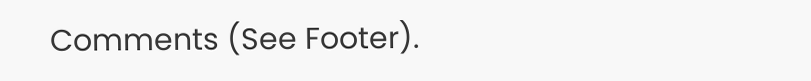Comments (See Footer).